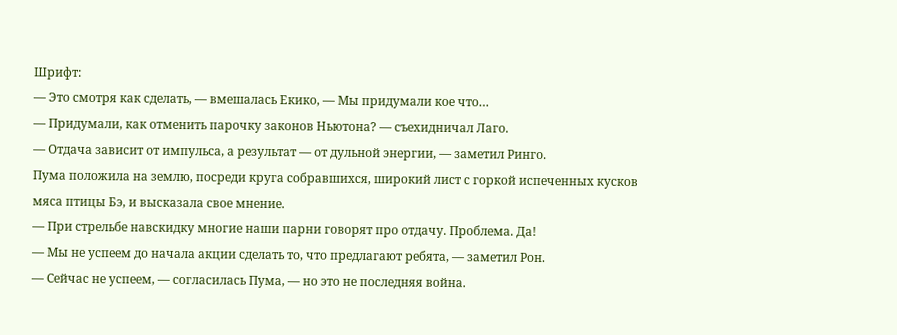Шрифт:
— Это смотря как сделать, — вмешалась Екико, — Мы придумали кое что…
— Придумали, как отменить парочку законов Ньютона? — съехидничал Лаго.
— Отдача зависит от импульса, а результат — от дульной энергии, — заметил Ринго.
Пума положила на землю, посреди круга собравшихся, широкий лист с горкой испеченных кусков мяса птицы Бэ, и высказала свое мнение.
— При стрельбе навскидку многие наши парни говорят про отдачу. Проблема. Да!
— Мы не успеем до начала акции сделать то, что предлагают ребята, — заметил Рон.
— Сейчас не успеем, — согласилась Пума, — но это не последняя война.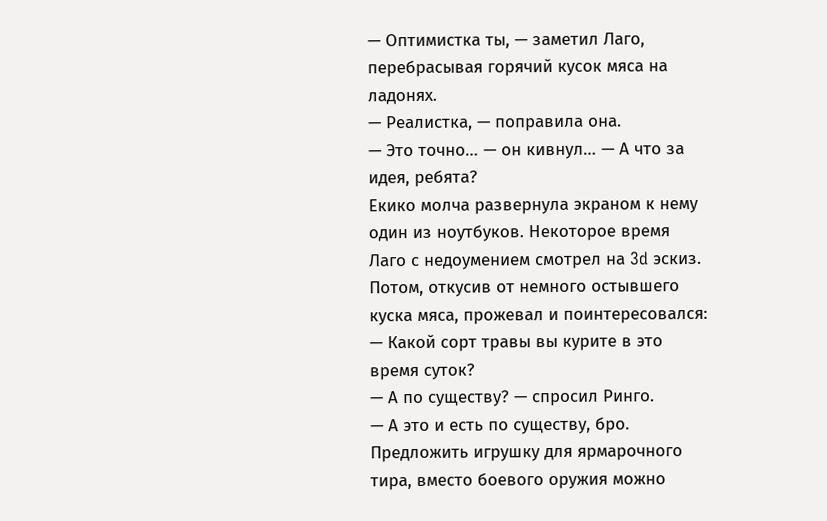— Оптимистка ты, — заметил Лаго, перебрасывая горячий кусок мяса на ладонях.
— Реалистка, — поправила она.
— Это точно… — он кивнул… — А что за идея, ребята?
Екико молча развернула экраном к нему один из ноутбуков. Некоторое время Лаго с недоумением смотрел на 3d эскиз. Потом, откусив от немного остывшего куска мяса, прожевал и поинтересовался:
— Какой сорт травы вы курите в это время суток?
— А по существу? — спросил Ринго.
— А это и есть по существу, бро. Предложить игрушку для ярмарочного тира, вместо боевого оружия можно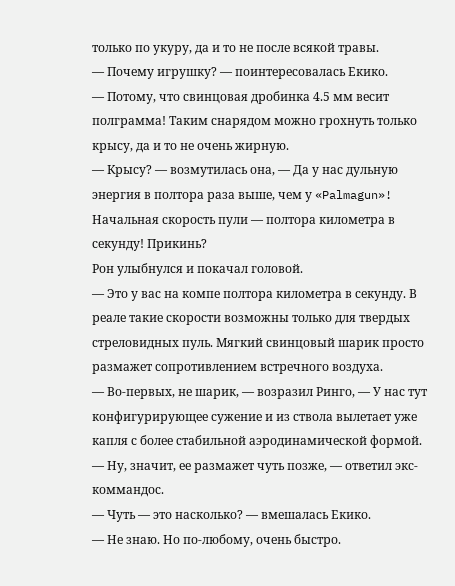только по укуру, да и то не после всякой травы.
— Почему игрушку? — поинтересовалась Екико.
— Потому, что свинцовая дробинка 4.5 мм весит полграмма! Таким снарядом можно грохнуть только крысу, да и то не очень жирную.
— Крысу? — возмутилась она, — Да у нас дульную энергия в полтора раза выше, чем у «Palmagun»! Начальная скорость пули — полтора километра в секунду! Прикинь?
Рон улыбнулся и покачал головой.
— Это у вас на компе полтора километра в секунду. В реале такие скорости возможны только для твердых стреловидных пуль. Мягкий свинцовый шарик просто размажет сопротивлением встречного воздуха.
— Во-первых, не шарик, — возразил Ринго, — У нас тут конфигурирующее сужение и из ствола вылетает уже капля с более стабильной аэродинамической формой.
— Ну, значит, ее размажет чуть позже, — ответил экс-коммандос.
— Чуть — это насколько? — вмешалась Екико.
— Не знаю. Но по-любому, очень быстро.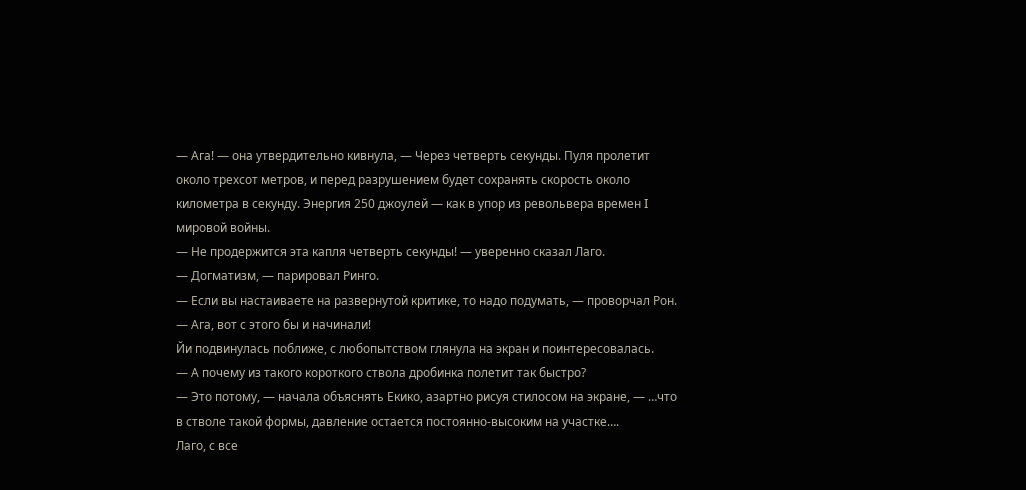— Ага! — она утвердительно кивнула, — Через четверть секунды. Пуля пролетит около трехсот метров, и перед разрушением будет сохранять скорость около километра в секунду. Энергия 250 джоулей — как в упор из револьвера времен I мировой войны.
— Не продержится эта капля четверть секунды! — уверенно сказал Лаго.
— Догматизм, — парировал Ринго.
— Если вы настаиваете на развернутой критике, то надо подумать, — проворчал Рон.
— Ага, вот с этого бы и начинали!
Йи подвинулась поближе, с любопытством глянула на экран и поинтересовалась.
— А почему из такого короткого ствола дробинка полетит так быстро?
— Это потому, — начала объяснять Екико, азартно рисуя стилосом на экране, — …что в стволе такой формы, давление остается постоянно-высоким на участке….
Лаго, с все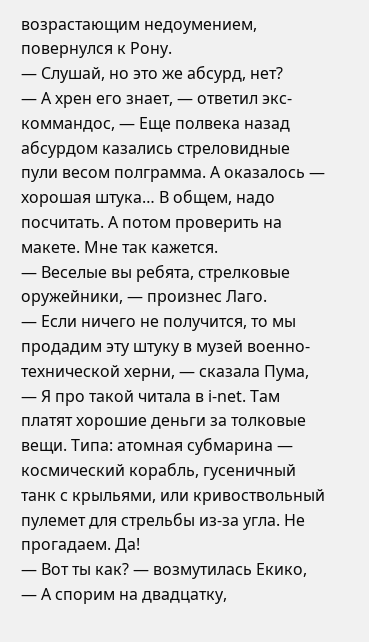возрастающим недоумением, повернулся к Рону.
— Слушай, но это же абсурд, нет?
— А хрен его знает, — ответил экс-коммандос, — Еще полвека назад абсурдом казались стреловидные пули весом полграмма. А оказалось — хорошая штука… В общем, надо посчитать. А потом проверить на макете. Мне так кажется.
— Веселые вы ребята, стрелковые оружейники, — произнес Лаго.
— Если ничего не получится, то мы продадим эту штуку в музей военно-технической херни, — сказала Пума, — Я про такой читала в i-net. Там платят хорошие деньги за толковые вещи. Типа: атомная субмарина — космический корабль, гусеничный танк с крыльями, или кривоствольный пулемет для стрельбы из-за угла. Не прогадаем. Да!
— Вот ты как? — возмутилась Екико, — А спорим на двадцатку,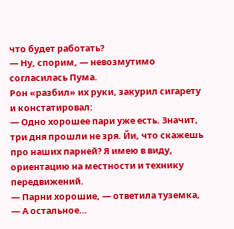что будет работать?
— Ну, спорим, — невозмутимо согласилась Пума.
Рон «разбил» их руки, закурил сигарету и констатировал:
— Одно хорошее пари уже есть. Значит, три дня прошли не зря. Йи, что скажешь про наших парней? Я имею в виду, ориентацию на местности и технику передвижений.
— Парни хорошие, — ответила туземка, — А остальное…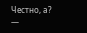Честно, а?
—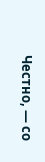Честно, — со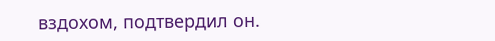вздохом, подтвердил он.